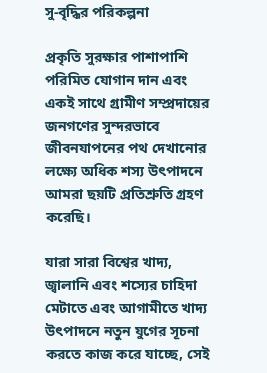সু-বৃদ্ধির পরিকল্পনা

প্রকৃতি সুরক্ষার পাশাপাশি পরিমিত যোগান দান এবং একই সাথে গ্রামীণ সম্প্রদায়ের জনগণের সুন্দরভাবে জীবনযাপনের পথ দেখানোর লক্ষ্যে অধিক শস্য উৎপাদনে আমরা ছয়টি প্রতিশ্রুতি গ্রহণ করেছি।

যারা সারা বিশ্বের খাদ্য, জ্বালানি এবং শস্যের চাহিদা মেটাতে এবং আগামীতে খাদ্য উৎপাদনে নতুন যুগের সূচনা করতে কাজ করে যাচ্ছে, সেই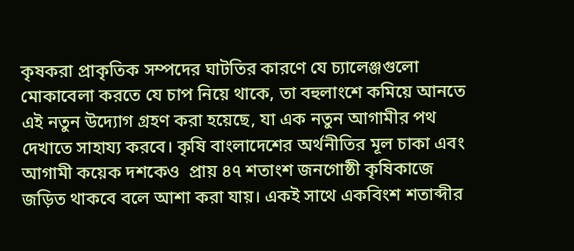কৃষকরা প্রাকৃতিক সম্পদের ঘাটতির কারণে যে চ্যালেঞ্জগুলো মোকাবেলা করতে যে চাপ নিয়ে থাকে, তা বহুলাংশে কমিয়ে আনতে এই নতুন উদ্যোগ গ্রহণ করা হয়েছে, যা এক নতুন আগামীর পথ দেখাতে সাহায্য করবে। কৃষি বাংলাদেশের অর্থনীতির মূল চাকা এবং আগামী কয়েক দশকেও  প্রায় ৪৭ শতাংশ জনগোষ্ঠী কৃষিকাজে জড়িত থাকবে বলে আশা করা যায়। একই সাথে একবিংশ শতাব্দীর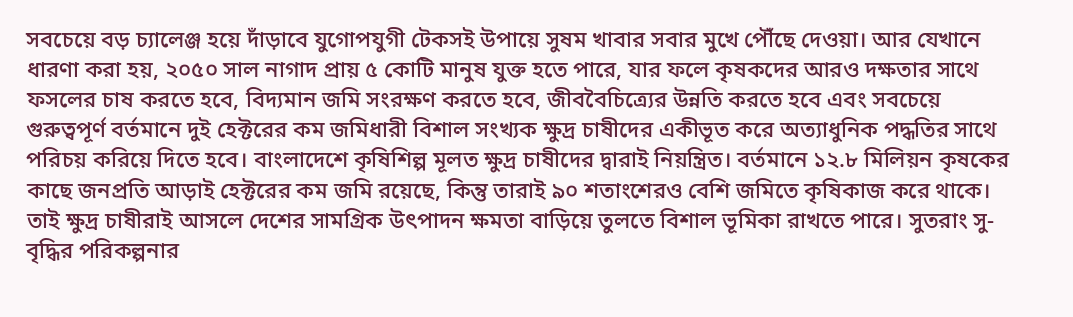সবচেয়ে বড় চ্যালেঞ্জ হয়ে দাঁড়াবে যুগোপযুগী টেকসই উপায়ে সুষম খাবার সবার মুখে পৌঁছে দেওয়া। আর যেখানে ধারণা করা হয়, ২০৫০ সাল নাগাদ প্রায় ৫ কোটি মানুষ যুক্ত হতে পারে, যার ফলে কৃষকদের আরও দক্ষতার সাথে ফসলের চাষ করতে হবে, বিদ্যমান জমি সংরক্ষণ করতে হবে, জীববৈচিত্র্যের উন্নতি করতে হবে এবং সবচেয়ে গুরুত্বপূর্ণ বর্তমানে দুই হেক্টরের কম জমিধারী বিশাল সংখ্যক ক্ষুদ্র চাষীদের একীভূত করে অত্যাধুনিক পদ্ধতির সাথে পরিচয় করিয়ে দিতে হবে। বাংলাদেশে কৃষিশিল্প মূলত ক্ষুদ্র চাষীদের দ্বারাই নিয়ন্ত্রিত। বর্তমানে ১২.৮ মিলিয়ন কৃষকের কাছে জনপ্রতি আড়াই হেক্টরের কম জমি রয়েছে, কিন্তু তারাই ৯০ শতাংশেরও বেশি জমিতে কৃষিকাজ করে থাকে। তাই ক্ষুদ্র চাষীরাই আসলে দেশের সামগ্রিক উৎপাদন ক্ষমতা বাড়িয়ে তুলতে বিশাল ভূমিকা রাখতে পারে। সুতরাং সু-বৃদ্ধির পরিকল্পনার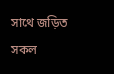সাথে জড়িত সকল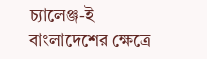চ্যালেঞ্জ-ই বাংলাদেশের ক্ষেত্রে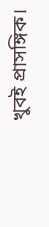খুবই প্রাসঙ্গিক।